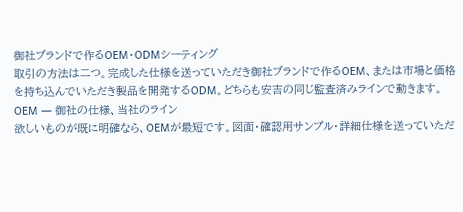御社ブランドで作るOEM・ODMシーティング
取引の方法は二つ。完成した仕様を送っていただき御社ブランドで作るOEM、または市場と価格を持ち込んでいただき製品を開発するODM。どちらも安吉の同じ監査済みラインで動きます。
OEM ― 御社の仕様、当社のライン
欲しいものが既に明確なら、OEMが最短です。図面・確認用サンプル・詳細仕様を送っていただ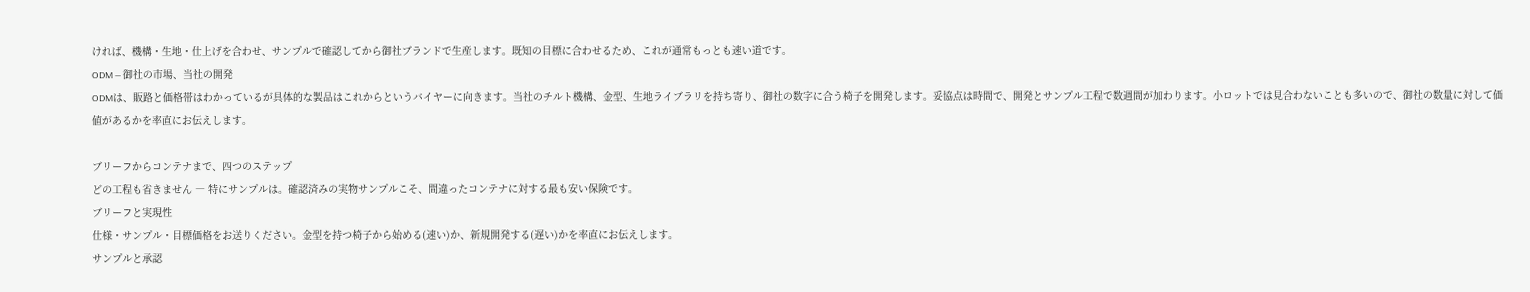ければ、機構・生地・仕上げを合わせ、サンプルで確認してから御社ブランドで生産します。既知の目標に合わせるため、これが通常もっとも速い道です。
ODM ― 御社の市場、当社の開発
ODMは、販路と価格帯はわかっているが具体的な製品はこれからというバイヤーに向きます。当社のチルト機構、金型、生地ライブラリを持ち寄り、御社の数字に合う椅子を開発します。妥協点は時間で、開発とサンプル工程で数週間が加わります。小ロットでは見合わないことも多いので、御社の数量に対して価値があるかを率直にお伝えします。

ブリーフからコンテナまで、四つのステップ
どの工程も省きません ― 特にサンプルは。確認済みの実物サンプルこそ、間違ったコンテナに対する最も安い保険です。
ブリーフと実現性
仕様・サンプル・目標価格をお送りください。金型を持つ椅子から始める(速い)か、新規開発する(遅い)かを率直にお伝えします。
サンプルと承認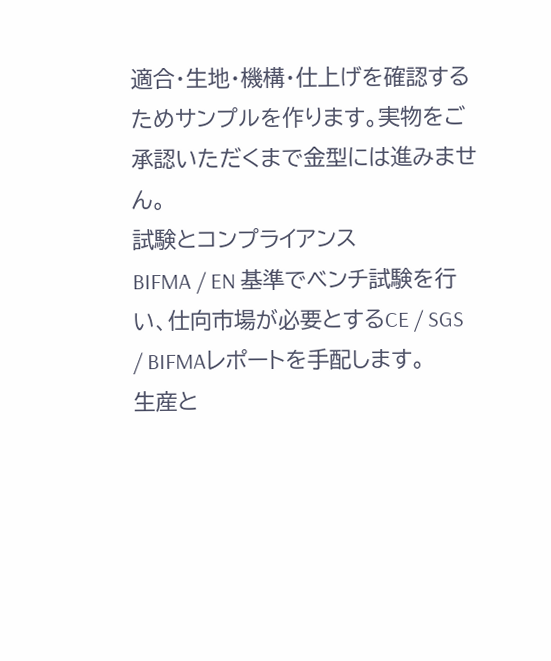適合・生地・機構・仕上げを確認するためサンプルを作ります。実物をご承認いただくまで金型には進みません。
試験とコンプライアンス
BIFMA / EN 基準でベンチ試験を行い、仕向市場が必要とするCE / SGS / BIFMAレポートを手配します。
生産と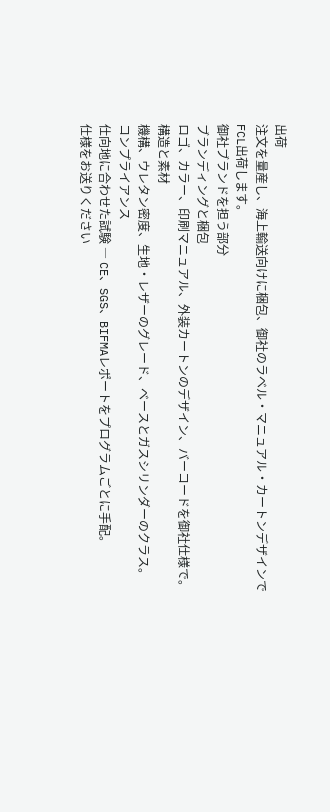出荷
注文を量産し、海上輸送向けに梱包、御社のラベル・マニュアル・カートンデザインでFCL出荷します。
御社ブランドを担う部分
ブランディングと梱包
ロゴ、カラー、印刷マニュアル、外装カートンのデザイン、バーコードを御社仕様で。
構造と素材
機構、ウレタン密度、生地・レザーのグレード、ベースとガスシリンダーのクラス。
コンプライアンス
仕向地に合わせた試験 ― CE、SGS、BIFMAレポートをプログラムごとに手配。
仕様をお送りください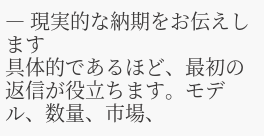― 現実的な納期をお伝えします
具体的であるほど、最初の返信が役立ちます。モデル、数量、市場、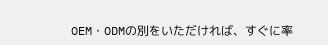OEM・ODMの別をいただければ、すぐに率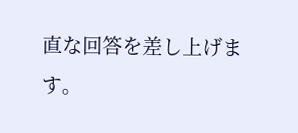直な回答を差し上げます。